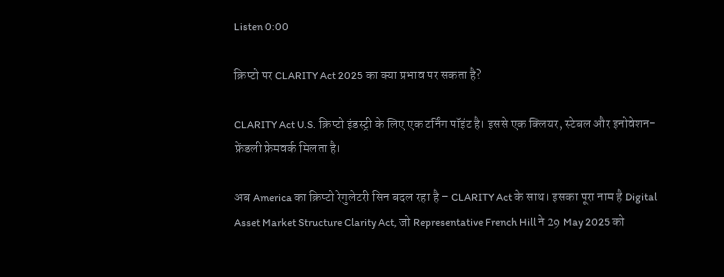Listen 0:00

क्रिप्टो पर CLARITY Act 2025 का क्या प्रभाव पर सकता है?

CLARITY Act U.S. क्रिप्टो इंडस्ट्री के लिए एक टर्निंग पॉइंट है। इससे एक क्लियर, स्टेबल और इनोवेशन-फ्रेंडली फ्रेमवर्क मिलता है।

अब America का क्रिप्टो रेगुलेटरी सिन बदल रहा है – CLARITY Act के साथ। इसका पूरा नाम है Digital Asset Market Structure Clarity Act, जो Representative French Hill ने 29 May 2025 को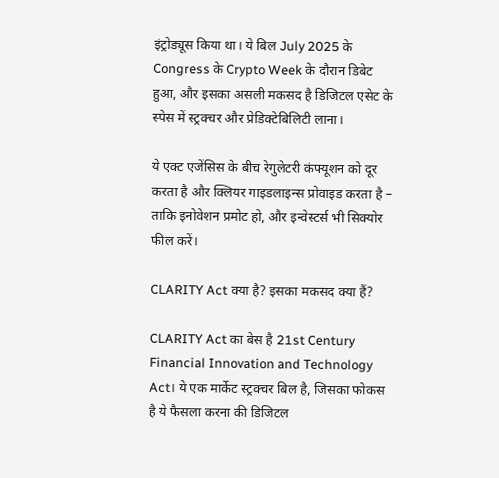इंट्रोड्यूस किया था। ये बिल July 2025 के Congress के Crypto Week के दौरान डिबेट हुआ, और इसका असली मकसद है डिजिटल एसेट के स्पेस में स्ट्रक्चर और प्रेडिक्टेबिलिटी लाना।

ये एक्ट एजेंसिस के बीच रेगुलेटरी कंफ्यूशन को दूर करता है और क्लियर गाइडलाइन्स प्रोवाइड करता है – ताकि इनोवेशन प्रमोट हो, और इन्वेस्टर्स भी सिक्योर फील करें।

CLARITY Act क्या है? इसका मकसद क्या हैं?

CLARITY Act का बेस है 21st Century Financial Innovation and Technology Act। ये एक मार्केट स्ट्रक्चर बिल है, जिसका फोकस है ये फैसला करना की डिजिटल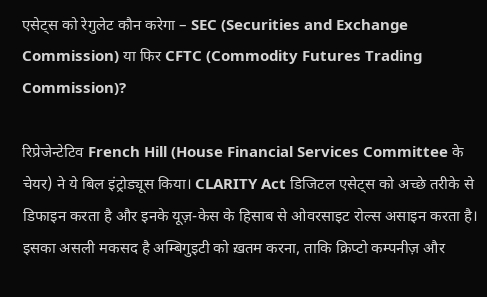एसेट्स को रेगुलेट कौन करेगा – SEC (Securities and Exchange Commission) या फिर CFTC (Commodity Futures Trading Commission)?

रिप्रेजेन्टेटिव French Hill (House Financial Services Committee के चेयर) ने ये बिल इंट्रोड्यूस किया। CLARITY Act डिजिटल एसेट्स को अच्छे तरीके से डिफाइन करता है और इनके यूज़-केस के हिसाब से ओवरसाइट रोल्स असाइन करता है। इसका असली मकसद है अम्बिगुइटी को ख़तम करना, ताकि क्रिप्टो कम्पनीज़ और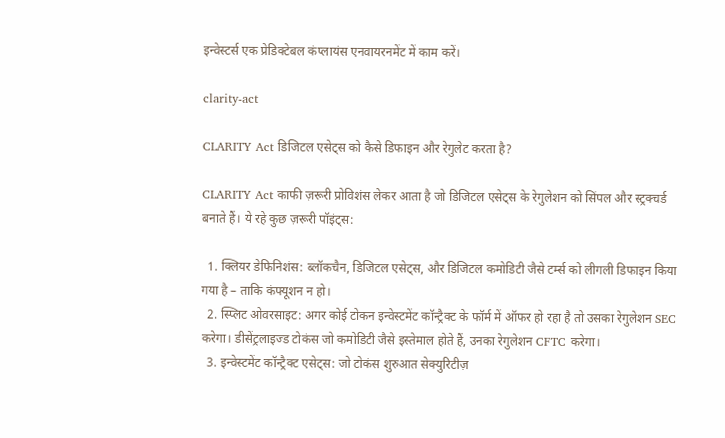इन्वेस्टर्स एक प्रेडिक्टेबल कंप्लायंस एनवायरनमेंट में काम करें।

clarity-act

CLARITY Act डिजिटल एसेट्स को कैसे डिफाइन और रेगुलेट करता है?

CLARITY Act काफी ज़रूरी प्रोविशंस लेकर आता है जो डिजिटल एसेट्स के रेगुलेशन को सिंपल और स्ट्रक्चर्ड बनाते हैं। ये रहे कुछ ज़रूरी पॉइंट्स:

  1. क्लियर डेफिनिशंस: ब्लॉकचैन, डिजिटल एसेट्स, और डिजिटल कमोडिटी जैसे टर्म्स को लीगली डिफाइन किया गया है – ताकि कंफ्यूशन न हो।
  2. स्प्लिट ओवरसाइट: अगर कोई टोकन इन्वेस्टमेंट कॉन्ट्रैक्ट के फॉर्म में ऑफर हो रहा है तो उसका रेगुलेशन SEC करेगा। डीसेंट्रलाइज्ड टोकंस जो कमोडिटी जैसे इस्तेमाल होते हैं, उनका रेगुलेशन CFTC करेगा।
  3. इन्वेस्टमेंट कॉन्ट्रैक्ट एसेट्स: जो टोकंस शुरुआत सेक्युरिटीज़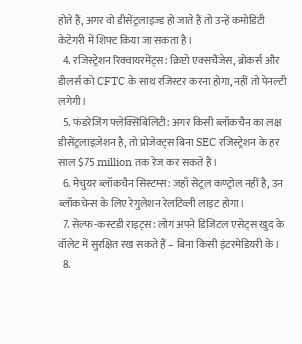होते हैं, अगर वो डीसेंट्रलाइज्ड हो जाते हैं तो उन्हें कमोडिटी केटेगरी में शिफ्ट किया जा सकता है।
  4. रजिस्ट्रेशन रिक्वायरमेंट्स: क्रिप्टो एक्सचैंजेस, ब्रोकर्स और डीलर्स को CFTC के साथ रजिस्टर करना होगा, नहीं तो पेनल्टी लगेगी।
  5. फंडरेजिंग फ्लेक्सिबिलिटी: अगर किसी ब्लॉकचैन का लक्ष डीसेंट्रलाइज़ेशन है, तो प्रोजेक्ट्स बिना SEC रजिस्ट्रेशन के हर साल $75 million तक रेज कर सकते हैं।
  6. मेचुयर ब्लॉकचैन सिस्टम्स: जहाँ सेंट्रल कण्ट्रोल नहीं है, उन ब्लॉकचेन्स के लिए रेगुलेशन रेलटिव्ली लाइट होगा।
  7. सेल्फ-कस्टडी राइट्स: लोग अपने डिजिटल एसेट्स खुद के वॉलेट में सुरक्षित रख सकते हैं – बिना किसी इंटरमेडियरी के।
  8.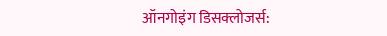ऑनगोइंग डिसक्लोजर्स: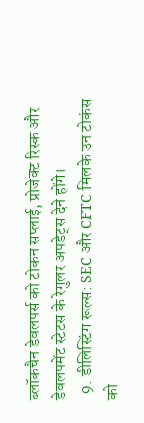ब्लॉकचैन डेवलपर्स को टोकन सप्लाई, प्रोजेक्ट रिस्क और डेवलपमेंट स्टेटस के रेगुलर अपडेट्स देने होंगे।
  9. डीलिस्टिंग रूल्स: SEC और CFTC मिलके उन टोकंस को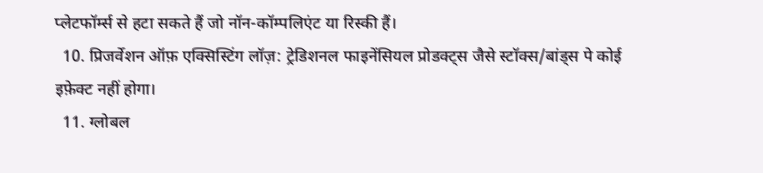प्लेटफॉर्म्स से हटा सकते हैं जो नॉन-कॉम्पलिएंट या रिस्की हैं।
  10. प्रिजर्वेशन ऑफ़ एक्सिस्टिंग लॉज़: ट्रेडिशनल फाइनेंसियल प्रोडक्ट्स जैसे स्टॉक्स/बांड्स पे कोई इफ़ेक्ट नहीं होगा।
  11. ग्लोबल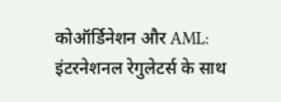कोऑर्डिनेशन और AML: इंटरनेशनल रेगुलेटर्स के साथ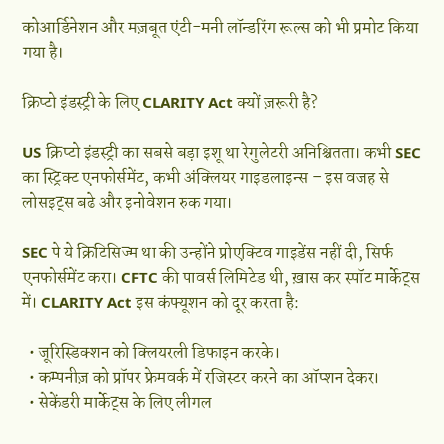कोआर्डिनेशन और मज़बूत एंटी-मनी लॉन्डरिंग रूल्स को भी प्रमोट किया गया है।

क्रिप्टो इंडस्ट्री के लिए CLARITY Act क्यों ज़रूरी है?

US क्रिप्टो इंडस्ट्री का सबसे बड़ा इशू था रेगुलेटरी अनिश्चितता। कभी SEC का स्ट्रिक्ट एनफोर्समेंट, कभी अंक्लियर गाइडलाइन्स – इस वजह से लोसइट्स बढे और इनोवेशन रुक गया।

SEC पे ये क्रिटिसिज्म था की उन्होंने प्रोएक्टिव गाइडेंस नहीं दी, सिर्फ एनफोर्समेंट करा। CFTC की पावर्स लिमिटेड थी, ख़ास कर स्पॉट मार्केट्स में। CLARITY Act इस कंफ्यूशन को दूर करता है:

  • जूरिस्डिक्शन को क्लियरली डिफाइन करके।
  • कम्पनीज़ को प्रॉपर फ्रेमवर्क में रजिस्टर करने का ऑप्शन देकर।
  • सेकेंडरी मार्केट्स के लिए लीगल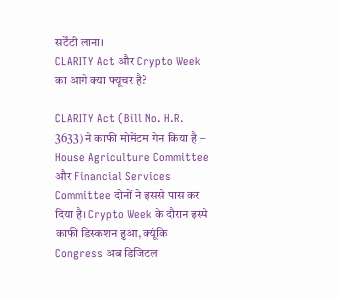सर्टेंटी लाना।
CLARITY Act और Crypto Week का आगे क्या फ्यूचर है?

CLARITY Act (Bill No. H.R. 3633) ने काफी मोमेंटम गेन किया है – House Agriculture Committee और Financial Services Committee दोनों ने इससे पास कर दिया है। Crypto Week के दौरान इस्पे काफी डिस्कशन हुआ, क्यूंकि Congress अब डिजिटल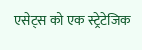एसेट्स को एक स्ट्रेटेजिक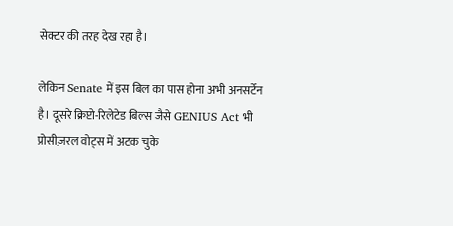सेक्टर की तरह देख रहा है।

लेकिन Senate में इस बिल का पास होना अभी अनसर्टेन है। दूसरे क्रिप्टो-रिलेटेड बिल्स जैसे GENIUS Act भी प्रोसीज़रल वोट्स में अटक चुके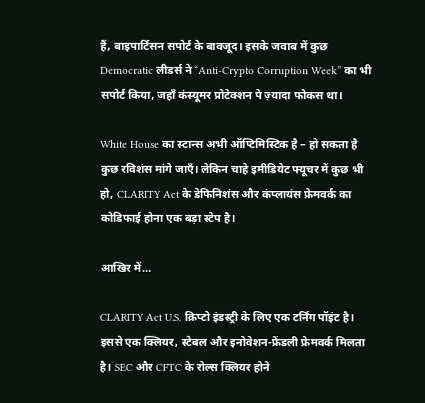हैं, बाइपार्टिसन सपोर्ट के बावजूद। इसके जवाब में कुछ Democratic लीडर्स ने “Anti-Crypto Corruption Week” का भी सपोर्ट किया, जहाँ कंस्यूमर प्रोटेक्शन पे ज़्यादा फोकस था।

White House का स्टान्स अभी ऑप्टिमिस्टिक है – हो सकता है कुछ रविशंस मांगे जाएँ। लेकिन चाहे इमीडियेट फ्यूचर में कुछ भी हो, CLARITY Act के डेफिनिशंस और कंप्लायंस फ्रेमवर्क का कोडिफाई होना एक बड़ा स्टेप है।

आखिर में…

CLARITY Act U.S. क्रिप्टो इंडस्ट्री के लिए एक टर्निंग पॉइंट है। इससे एक क्लियर, स्टेबल और इनोवेशन-फ्रेंडली फ्रेमवर्क मिलता है। SEC और CFTC के रोल्स क्लियर होने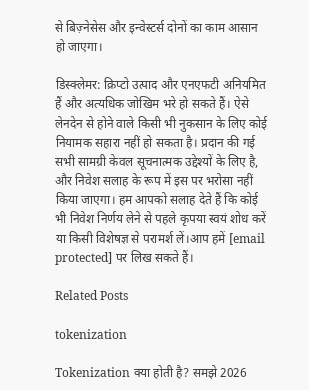से बिज़्नेसेस और इन्वेस्टर्स दोनों का काम आसान हो जाएगा।

डिस्क्लेमर: क्रिप्टो उत्पाद और एनएफटी अनियमित हैं और अत्यधिक जोखिम भरे हो सकते हैं। ऐसे लेनदेन से होने वाले किसी भी नुकसान के लिए कोई नियामक सहारा नहीं हो सकता है। प्रदान की गई सभी सामग्री केवल सूचनात्मक उद्देश्यों के लिए है, और निवेश सलाह के रूप में इस पर भरोसा नहीं किया जाएगा। हम आपको सलाह देते हैं कि कोई भी निवेश निर्णय लेने से पहले कृपया स्वयं शोध करें या किसी विशेषज्ञ से परामर्श लें।आप हमें [email protected] पर लिख सकते हैं।

Related Posts

tokenization

Tokenization क्या होती है? समझे 2026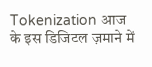Tokenization आज के इस डिजिटल ज़माने में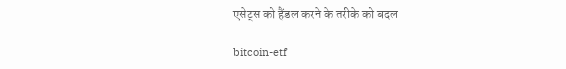एसेट्स को हैंडल करने के तरीके को बदल

bitcoin-etf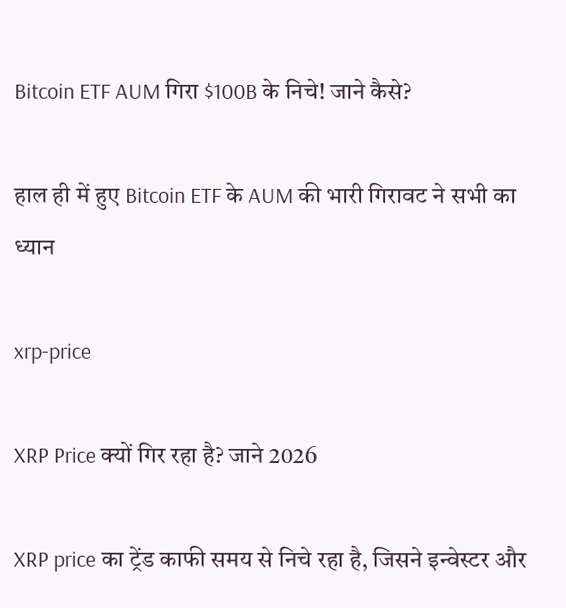Bitcoin ETF AUM गिरा $100B के निचे! जाने कैसे?

हाल ही में हुए Bitcoin ETF के AUM की भारी गिरावट ने सभी का ध्यान

xrp-price

XRP Price क्यों गिर रहा है? जाने 2026

XRP price का ट्रेंड काफी समय से निचे रहा है, जिसने इन्वेस्टर और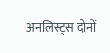अनलिस्ट्स दोनों